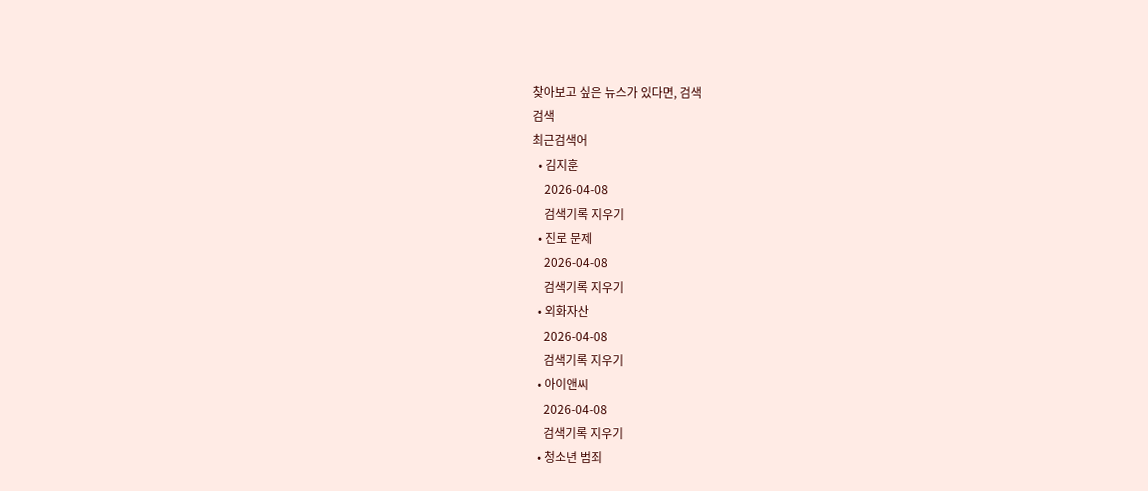찾아보고 싶은 뉴스가 있다면, 검색
검색
최근검색어
  • 김지훈
    2026-04-08
    검색기록 지우기
  • 진로 문제
    2026-04-08
    검색기록 지우기
  • 외화자산
    2026-04-08
    검색기록 지우기
  • 아이앤씨
    2026-04-08
    검색기록 지우기
  • 청소년 범죄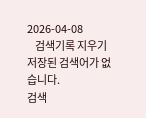2026-04-08
    검색기록 지우기
저장된 검색어가 없습니다.
검색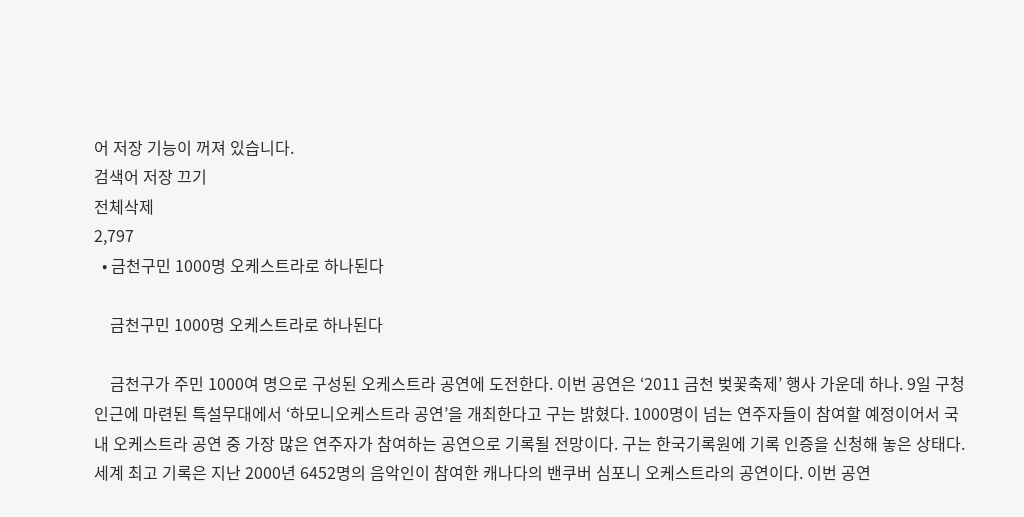어 저장 기능이 꺼져 있습니다.
검색어 저장 끄기
전체삭제
2,797
  • 금천구민 1000명 오케스트라로 하나된다

    금천구민 1000명 오케스트라로 하나된다

    금천구가 주민 1000여 명으로 구성된 오케스트라 공연에 도전한다. 이번 공연은 ‘2011 금천 벚꽃축제’ 행사 가운데 하나. 9일 구청 인근에 마련된 특설무대에서 ‘하모니오케스트라 공연’을 개최한다고 구는 밝혔다. 1000명이 넘는 연주자들이 참여할 예정이어서 국내 오케스트라 공연 중 가장 많은 연주자가 참여하는 공연으로 기록될 전망이다. 구는 한국기록원에 기록 인증을 신청해 놓은 상태다. 세계 최고 기록은 지난 2000년 6452명의 음악인이 참여한 캐나다의 밴쿠버 심포니 오케스트라의 공연이다. 이번 공연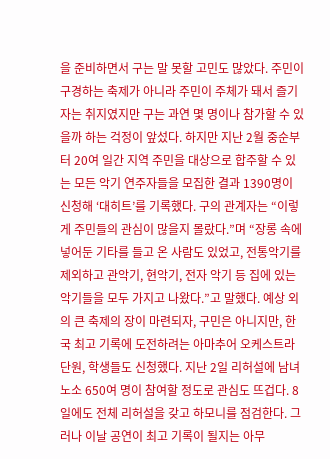을 준비하면서 구는 말 못할 고민도 많았다. 주민이 구경하는 축제가 아니라 주민이 주체가 돼서 즐기자는 취지였지만 구는 과연 몇 명이나 참가할 수 있을까 하는 걱정이 앞섰다. 하지만 지난 2월 중순부터 20여 일간 지역 주민을 대상으로 합주할 수 있는 모든 악기 연주자들을 모집한 결과 1390명이 신청해 ‘대히트’를 기록했다. 구의 관계자는 “이렇게 주민들의 관심이 많을지 몰랐다.”며 “장롱 속에 넣어둔 기타를 들고 온 사람도 있었고, 전통악기를 제외하고 관악기, 현악기, 전자 악기 등 집에 있는 악기들을 모두 가지고 나왔다.”고 말했다. 예상 외의 큰 축제의 장이 마련되자, 구민은 아니지만, 한국 최고 기록에 도전하려는 아마추어 오케스트라 단원, 학생들도 신청했다. 지난 2일 리허설에 남녀노소 650여 명이 참여할 정도로 관심도 뜨겁다. 8일에도 전체 리허설을 갖고 하모니를 점검한다. 그러나 이날 공연이 최고 기록이 될지는 아무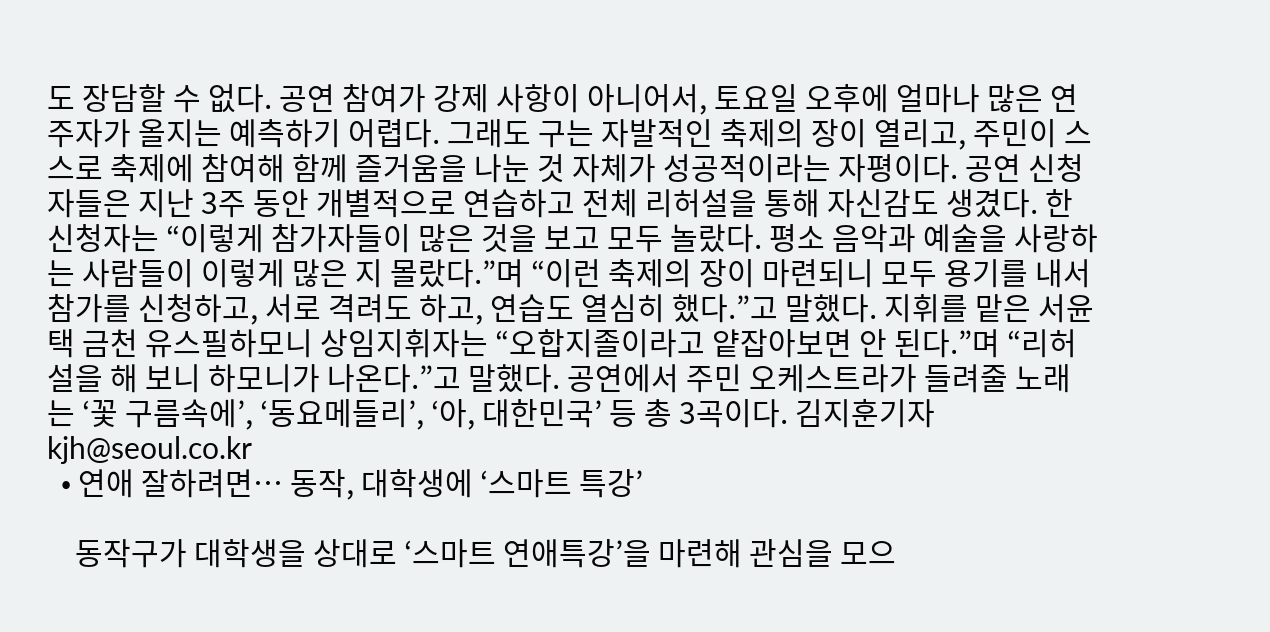도 장담할 수 없다. 공연 참여가 강제 사항이 아니어서, 토요일 오후에 얼마나 많은 연주자가 올지는 예측하기 어렵다. 그래도 구는 자발적인 축제의 장이 열리고, 주민이 스스로 축제에 참여해 함께 즐거움을 나눈 것 자체가 성공적이라는 자평이다. 공연 신청자들은 지난 3주 동안 개별적으로 연습하고 전체 리허설을 통해 자신감도 생겼다. 한 신청자는 “이렇게 참가자들이 많은 것을 보고 모두 놀랐다. 평소 음악과 예술을 사랑하는 사람들이 이렇게 많은 지 몰랐다.”며 “이런 축제의 장이 마련되니 모두 용기를 내서 참가를 신청하고, 서로 격려도 하고, 연습도 열심히 했다.”고 말했다. 지휘를 맡은 서윤택 금천 유스필하모니 상임지휘자는 “오합지졸이라고 얕잡아보면 안 된다.”며 “리허설을 해 보니 하모니가 나온다.”고 말했다. 공연에서 주민 오케스트라가 들려줄 노래는 ‘꽃 구름속에’, ‘동요메들리’, ‘아, 대한민국’ 등 총 3곡이다. 김지훈기자 kjh@seoul.co.kr
  • 연애 잘하려면… 동작, 대학생에 ‘스마트 특강’

    동작구가 대학생을 상대로 ‘스마트 연애특강’을 마련해 관심을 모으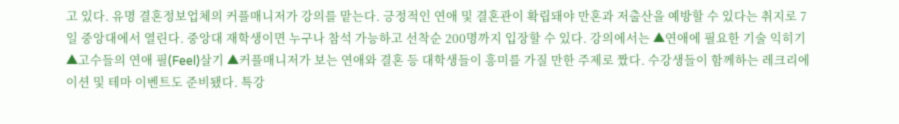고 있다. 유명 결혼정보업체의 커플매니저가 강의를 맡는다. 긍정적인 연애 및 결혼관이 확립돼야 만혼과 저출산을 예방할 수 있다는 취지로 7일 중앙대에서 열린다. 중앙대 재학생이면 누구나 참석 가능하고 선착순 200명까지 입장할 수 있다. 강의에서는 ▲연애에 필요한 기술 익히기 ▲고수들의 연애 필(Feel)살기 ▲커플매니저가 보는 연애와 결혼 등 대학생들이 흥미를 가질 만한 주제로 짰다. 수강생들이 함께하는 레크리에이션 및 테마 이벤트도 준비됐다. 특강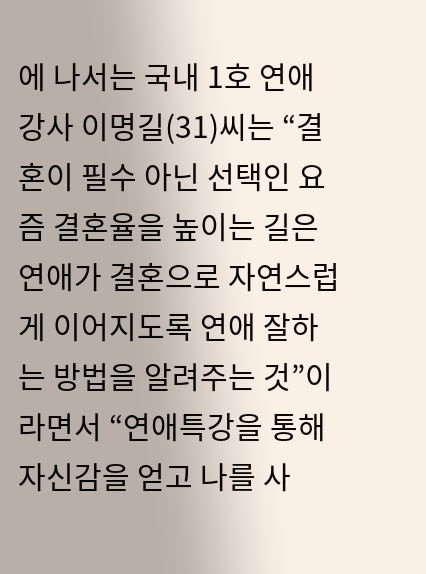에 나서는 국내 1호 연애강사 이명길(31)씨는 “결혼이 필수 아닌 선택인 요즘 결혼율을 높이는 길은 연애가 결혼으로 자연스럽게 이어지도록 연애 잘하는 방법을 알려주는 것”이라면서 “연애특강을 통해 자신감을 얻고 나를 사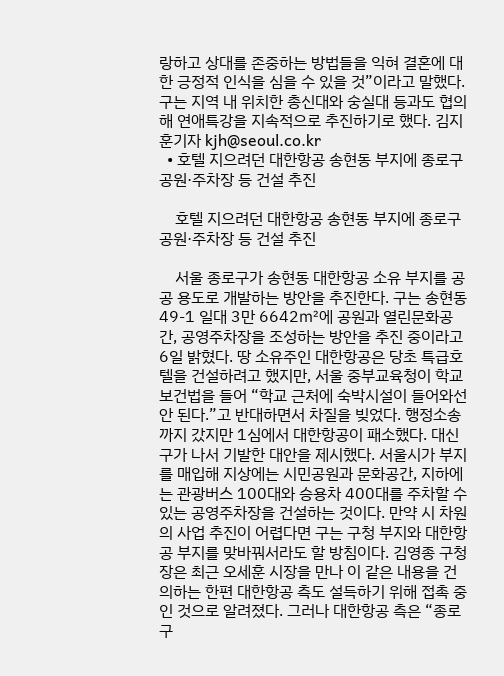랑하고 상대를 존중하는 방법들을 익혀 결혼에 대한 긍정적 인식을 심을 수 있을 것”이라고 말했다. 구는 지역 내 위치한 총신대와 숭실대 등과도 협의해 연애특강을 지속적으로 추진하기로 했다. 김지훈기자 kjh@seoul.co.kr
  • 호텔 지으려던 대한항공 송현동 부지에 종로구 공원·주차장 등 건설 추진

    호텔 지으려던 대한항공 송현동 부지에 종로구 공원·주차장 등 건설 추진

    서울 종로구가 송현동 대한항공 소유 부지를 공공 용도로 개발하는 방안을 추진한다. 구는 송현동 49-1 일대 3만 6642㎡에 공원과 열린문화공간, 공영주차장을 조성하는 방안을 추진 중이라고 6일 밝혔다. 땅 소유주인 대한항공은 당초 특급호텔을 건설하려고 했지만, 서울 중부교육청이 학교보건법을 들어 “학교 근처에 숙박시설이 들어와선 안 된다.”고 반대하면서 차질을 빚었다. 행정소송까지 갔지만 1심에서 대한항공이 패소했다. 대신 구가 나서 기발한 대안을 제시했다. 서울시가 부지를 매입해 지상에는 시민공원과 문화공간, 지하에는 관광버스 100대와 승용차 400대를 주차할 수 있는 공영주차장을 건설하는 것이다. 만약 시 차원의 사업 추진이 어렵다면 구는 구청 부지와 대한항공 부지를 맞바꿔서라도 할 방침이다. 김영종 구청장은 최근 오세훈 시장을 만나 이 같은 내용을 건의하는 한편 대한항공 측도 설득하기 위해 접촉 중인 것으로 알려졌다. 그러나 대한항공 측은 “종로구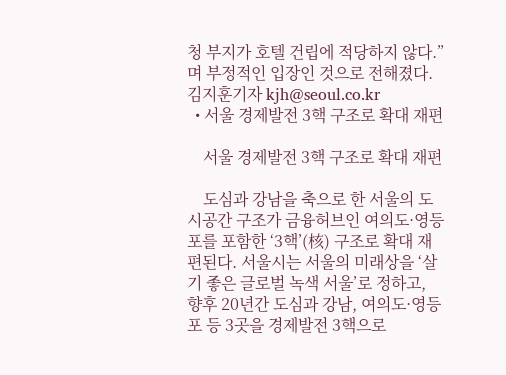청 부지가 호텔 건립에 적당하지 않다.”며 부정적인 입장인 것으로 전해졌다. 김지훈기자 kjh@seoul.co.kr
  • 서울 경제발전 3핵 구조로 확대 재편

    서울 경제발전 3핵 구조로 확대 재편

    도심과 강남을 축으로 한 서울의 도시공간 구조가 금융허브인 여의도·영등포를 포함한 ‘3핵’(核) 구조로 확대 재편된다. 서울시는 서울의 미래상을 ‘살기 좋은 글로벌 녹색 서울’로 정하고, 향후 20년간 도심과 강남, 여의도·영등포 등 3곳을 경제발전 3핵으로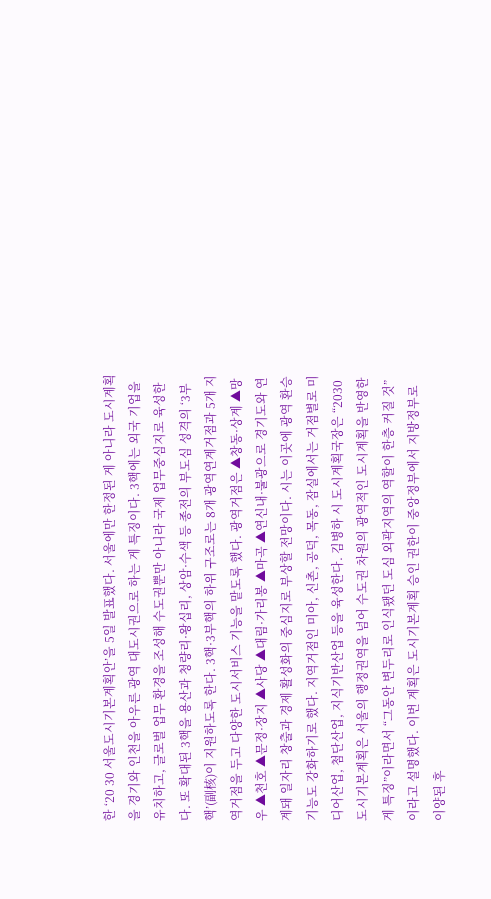한 ‘20 30 서울도시기본계획안’을 5일 발표했다. 서울에만 한정된 게 아니라 도시계획을 경기와 인천을 아우른 광역 대도시권으로 하는 게 특징이다. 3핵에는 외국 기업을 유치하고, 글로벌 업무 환경을 조성해 수도권뿐만 아니라 국제 업무중심지로 육성한다. 또 확대된 3핵을 용산과 청량리·왕십리, 상암·수색 등 종전의 부도심 성격의 ‘3부핵’(副核)이 지원하도록 한다. 3핵·3부핵의 하위 구조로는 8개 광역연계거점과 5개 지역거점을 두고 다양한 도시서비스 기능을 맡도록 했다. 광역거점은 ▲창동·상계 ▲망우 ▲천호 ▲문정·장지 ▲사당 ▲대림·가리봉 ▲마곡 ▲연신내·불광으로 경기도와 연계돼 일자리 창출과 경제 활성화의 중심지로 부상할 전망이다. 시는 이곳에 광역 환승기능도 강화하기로 했다. 지역거점인 미아, 신촌, 공덕, 목동, 잠실에서는 거점별로 미디어산업, 첨단산업, 지식기반산업 등을 육성한다. 김병하 시 도시계획국장은 “2030도시기본계획은 서울의 행정권역을 넘어 수도권 차원의 광역적인 도시계획을 반영한 게 특징”이라면서 “그동안 변두리로 인식됐던 도심 외곽지역의 역할이 한층 커질 것”이라고 설명했다. 이번 계획은 도시기본계획 승인 권한이 중앙정부에서 지방정부로 이양된 후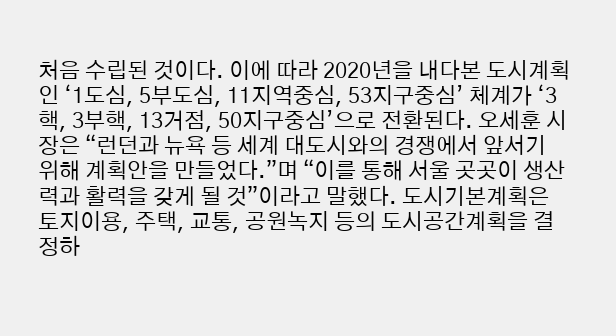처음 수립된 것이다. 이에 따라 2020년을 내다본 도시계획인 ‘1도심, 5부도심, 11지역중심, 53지구중심’ 체계가 ‘3핵, 3부핵, 13거점, 50지구중심’으로 전환된다. 오세훈 시장은 “런던과 뉴욕 등 세계 대도시와의 경쟁에서 앞서기 위해 계획안을 만들었다.”며 “이를 통해 서울 곳곳이 생산력과 활력을 갖게 될 것”이라고 말했다. 도시기본계획은 토지이용, 주택, 교통, 공원녹지 등의 도시공간계획을 결정하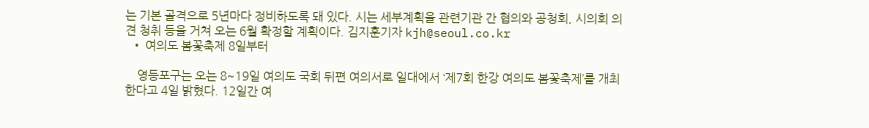는 기본 골격으로 5년마다 정비하도록 돼 있다. 시는 세부계획을 관련기관 간 협의와 공청회, 시의회 의견 청취 등을 거쳐 오는 6월 확정할 계획이다. 김지훈기자 kjh@seoul.co.kr
  • 여의도 봄꽃축제 8일부터

    영등포구는 오는 8~19일 여의도 국회 뒤편 여의서로 일대에서 ‘제7회 한강 여의도 봄꽃축제’를 개최한다고 4일 밝혔다. 12일간 여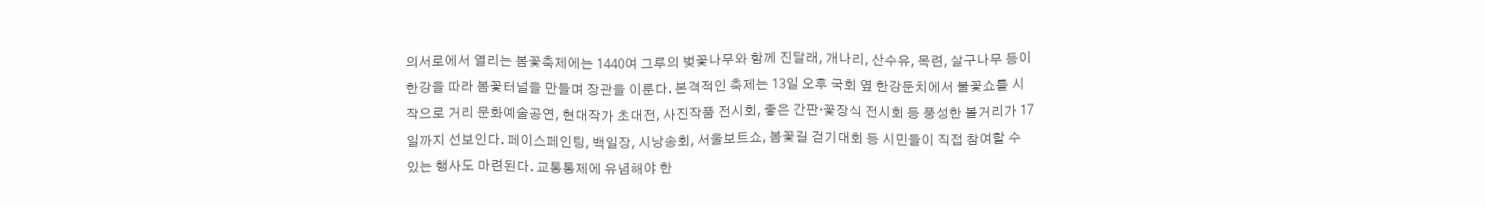의서로에서 열리는 봄꽃축제에는 1440여 그루의 벚꽃나무와 함께 진달래, 개나리, 산수유, 목련, 살구나무 등이 한강을 따라 봄꽃터널을 만들며 장관을 이룬다. 본격적인 축제는 13일 오후 국회 옆 한강둔치에서 불꽃쇼를 시작으로 거리 문화예술공연, 현대작가 초대전, 사진작품 전시회, 좋은 간판·꽃장식 전시회 등 풍성한 볼거리가 17일까지 선보인다. 페이스페인팅, 백일장, 시낭송회, 서울보트쇼, 봄꽃길 걷기대회 등 시민들이 직접 참여할 수 있는 행사도 마련된다. 교통통제에 유념해야 한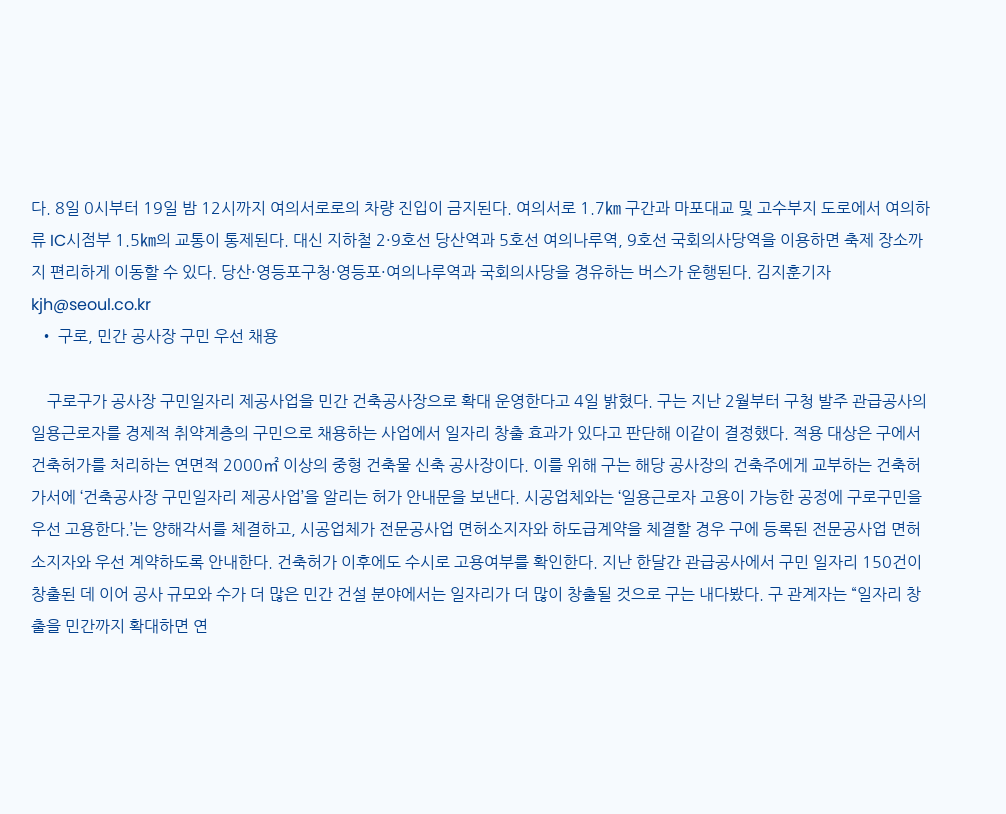다. 8일 0시부터 19일 밤 12시까지 여의서로로의 차량 진입이 금지된다. 여의서로 1.7㎞ 구간과 마포대교 및 고수부지 도로에서 여의하류 IC시점부 1.5㎞의 교통이 통제된다. 대신 지하철 2·9호선 당산역과 5호선 여의나루역, 9호선 국회의사당역을 이용하면 축제 장소까지 편리하게 이동할 수 있다. 당산·영등포구청·영등포·여의나루역과 국회의사당을 경유하는 버스가 운행된다. 김지훈기자 kjh@seoul.co.kr
  • 구로, 민간 공사장 구민 우선 채용

    구로구가 공사장 구민일자리 제공사업을 민간 건축공사장으로 확대 운영한다고 4일 밝혔다. 구는 지난 2월부터 구청 발주 관급공사의 일용근로자를 경제적 취약계층의 구민으로 채용하는 사업에서 일자리 창출 효과가 있다고 판단해 이같이 결정했다. 적용 대상은 구에서 건축허가를 처리하는 연면적 2000㎡ 이상의 중형 건축물 신축 공사장이다. 이를 위해 구는 해당 공사장의 건축주에게 교부하는 건축허가서에 ‘건축공사장 구민일자리 제공사업’을 알리는 허가 안내문을 보낸다. 시공업체와는 ‘일용근로자 고용이 가능한 공정에 구로구민을 우선 고용한다.’는 양해각서를 체결하고, 시공업체가 전문공사업 면허소지자와 하도급계약을 체결할 경우 구에 등록된 전문공사업 면허소지자와 우선 계약하도록 안내한다. 건축허가 이후에도 수시로 고용여부를 확인한다. 지난 한달간 관급공사에서 구민 일자리 150건이 창출된 데 이어 공사 규모와 수가 더 많은 민간 건설 분야에서는 일자리가 더 많이 창출될 것으로 구는 내다봤다. 구 관계자는 “일자리 창출을 민간까지 확대하면 연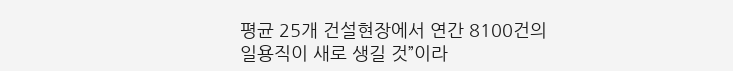평균 25개 건설현장에서 연간 8100건의 일용직이 새로 생길 것”이라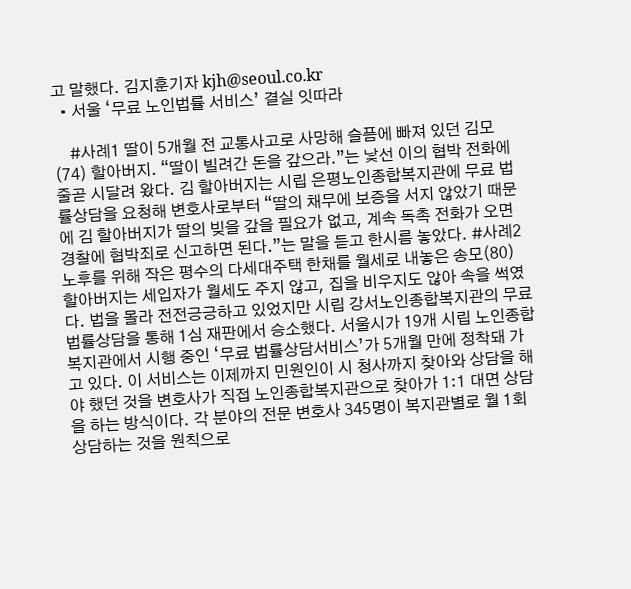고 말했다. 김지훈기자 kjh@seoul.co.kr
  • 서울 ‘무료 노인법률 서비스’ 결실 잇따라

    #사례1 딸이 5개월 전 교통사고로 사망해 슬픔에 빠져 있던 김모(74) 할아버지. “딸이 빌려간 돈을 갚으라.”는 낯선 이의 협박 전화에 줄곧 시달려 왔다. 김 할아버지는 시립 은평노인종합복지관에 무료 법률상담을 요청해 변호사로부터 “딸의 채무에 보증을 서지 않았기 때문에 김 할아버지가 딸의 빚을 갚을 필요가 없고, 계속 독촉 전화가 오면 경찰에 협박죄로 신고하면 된다.”는 말을 듣고 한시름 놓았다. #사례2 노후를 위해 작은 평수의 다세대주택 한채를 월세로 내놓은 송모(80) 할아버지는 세입자가 월세도 주지 않고, 집을 비우지도 않아 속을 썩였다. 법을 몰라 전전긍긍하고 있었지만 시립 강서노인종합복지관의 무료 법률상담을 통해 1심 재판에서 승소했다. 서울시가 19개 시립 노인종합복지관에서 시행 중인 ‘무료 법률상담서비스’가 5개월 만에 정착돼 가고 있다. 이 서비스는 이제까지 민원인이 시 청사까지 찾아와 상담을 해야 했던 것을 변호사가 직접 노인종합복지관으로 찾아가 1:1 대면 상담을 하는 방식이다. 각 분야의 전문 변호사 345명이 복지관별로 월 1회 상담하는 것을 원칙으로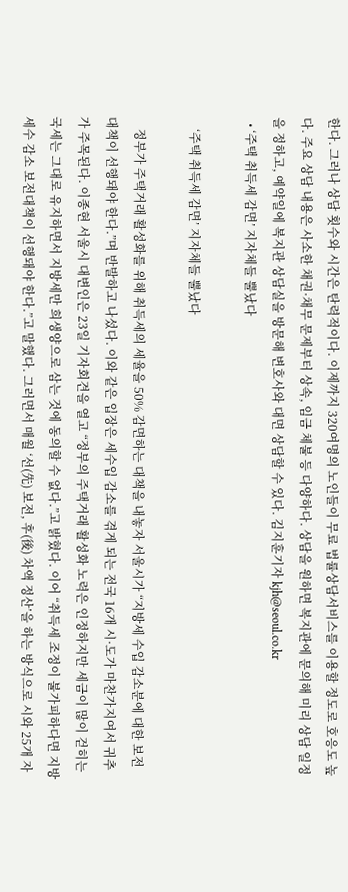한다. 그러나 상담 횟수와 시간은 탄력적이다. 이제까지 320여명의 노인들이 무료 법률상담서비스를 이용할 정도로 호응도 높다. 주요 상담 내용은 사소한 채권·채무 문제부터 상속, 임금 체불 등 다양하다. 상담을 원하면 복지관에 문의해 미리 상담 일정을 정하고, 예약일에 복지관 상담실을 방문해 변호사와 대면 상담할 수 있다. 김지훈기자 kjh@seoul.co.kr
  • ‘주택 취득세 감면’ 지자체들 뿔났다

    ‘주택 취득세 감면’ 지자체들 뿔났다

    정부가 주택거래 활성화를 위해 취득세의 세율을 50% 감면하는 대책을 내놓자 서울시가 “지방세 수입 감소분에 대한 보전 대책이 선행돼야 한다.”며 반발하고 나섰다. 이와 같은 입장은 세수입 감소를 겪게 되는 전국 16개 시·도가 마찬가지여서 귀추가 주목된다. 이종현 서울시 대변인은 23일 기자회견을 열고 “정부의 주택거래 활성화 노력은 인정하지만 세금이 많이 걷히는 국세는 그대로 유지하면서 지방세만 희생양으로 삼는 것에 동의할 수 없다.”고 밝혔다. 이어 “취득세 조정이 불가피하다면 지방세수 감소 보전대책이 선행돼야 한다.”고 말했다. 그러면서 매월 ‘선(先) 보전, 후(後) 차액 정산’을 하는 방식으로 시와 25개 자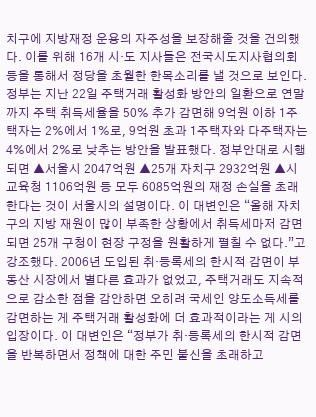치구에 지방재정 운용의 자주성을 보장해줄 것을 건의했다. 이를 위해 16개 시·도 지사들은 전국시도지사협의회 등을 통해서 정당을 초월한 한목소리를 낼 것으로 보인다. 정부는 지난 22일 주택거래 활성화 방안의 일환으로 연말까지 주택 취득세율을 50% 추가 감면해 9억원 이하 1주택자는 2%에서 1%로, 9억원 초과 1주택자와 다주택자는 4%에서 2%로 낮추는 방안을 발표했다. 정부안대로 시행되면 ▲서울시 2047억원 ▲25개 자치구 2932억원 ▲시교육청 1106억원 등 모두 6085억원의 재정 손실을 초래한다는 것이 서울시의 설명이다. 이 대변인은 “올해 자치구의 지방 재원이 많이 부족한 상황에서 취득세마저 감면되면 25개 구청이 현장 구정을 원활하게 펼칠 수 없다.”고 강조했다. 2006년 도입된 취·등록세의 한시적 감면이 부동산 시장에서 별다른 효과가 없었고, 주택거래도 지속적으로 감소한 점을 감안하면 오히려 국세인 양도소득세를 감면하는 게 주택거래 활성화에 더 효과적이라는 게 시의 입장이다. 이 대변인은 “정부가 취·등록세의 한시적 감면을 반복하면서 정책에 대한 주민 불신을 초래하고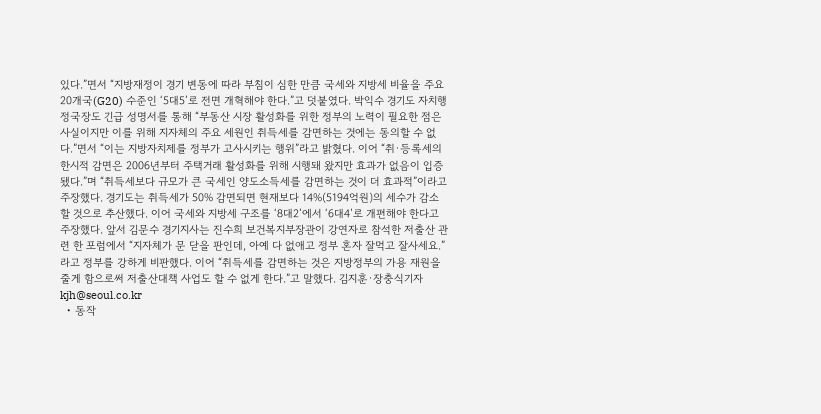있다.”면서 “지방재정이 경기 변동에 따라 부침이 심한 만큼 국세와 지방세 비율을 주요 20개국(G20) 수준인 ‘5대5’로 전면 개혁해야 한다.”고 덧붙였다. 박익수 경기도 자치행정국장도 긴급 성명서를 통해 “부동산 시장 활성화를 위한 정부의 노력이 필요한 점은 사실이지만 이를 위해 지자체의 주요 세원인 취득세를 감면하는 것에는 동의할 수 없다.”면서 “이는 지방자치제를 정부가 고사시키는 행위”라고 밝혔다. 이어 “취·등록세의 한시적 감면은 2006년부터 주택거래 활성화를 위해 시행돼 왔지만 효과가 없음이 입증됐다.”며 “취득세보다 규모가 큰 국세인 양도소득세를 감면하는 것이 더 효과적”이라고 주장했다. 경기도는 취득세가 50% 감면되면 현재보다 14%(5194억원)의 세수가 감소할 것으로 추산했다. 이어 국세와 지방세 구조를 ‘8대2’에서 ‘6대4’로 개편해야 한다고 주장했다. 앞서 김문수 경기지사는 진수희 보건복지부장관이 강연자로 참석한 저출산 관련 한 포럼에서 “지자체가 문 닫을 판인데, 아예 다 없애고 정부 혼자 잘먹고 잘사세요.”라고 정부를 강하게 비판했다. 이어 “취득세를 감면하는 것은 지방정부의 가용 재원을 줄게 함으로써 저출산대책 사업도 할 수 없게 한다.”고 말했다. 김지훈·장충식기자 kjh@seoul.co.kr
  • 동작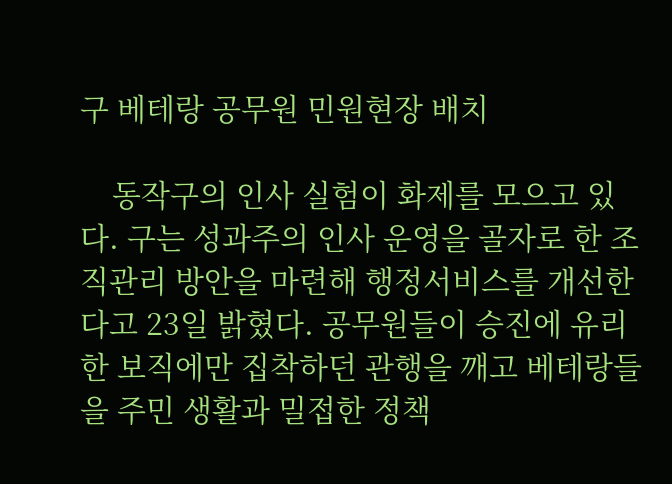구 베테랑 공무원 민원현장 배치

    동작구의 인사 실험이 화제를 모으고 있다. 구는 성과주의 인사 운영을 골자로 한 조직관리 방안을 마련해 행정서비스를 개선한다고 23일 밝혔다. 공무원들이 승진에 유리한 보직에만 집착하던 관행을 깨고 베테랑들을 주민 생활과 밀접한 정책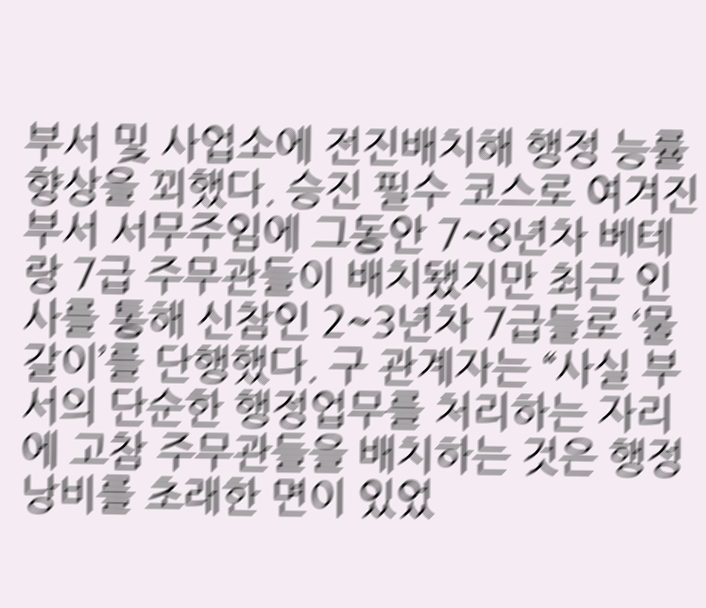부서 및 사업소에 전진배치해 행정 능률 향상을 꾀했다. 승진 필수 코스로 여겨진 부서 서무주임에 그동안 7~8년차 베테랑 7급 주무관들이 배치됐지만 최근 인사를 통해 신참인 2~3년차 7급들로 ‘물갈이’를 단행했다. 구 관계자는 “사실 부서의 단순한 행정업무를 처리하는 자리에 고참 주무관들을 배치하는 것은 행정 낭비를 초래한 면이 있었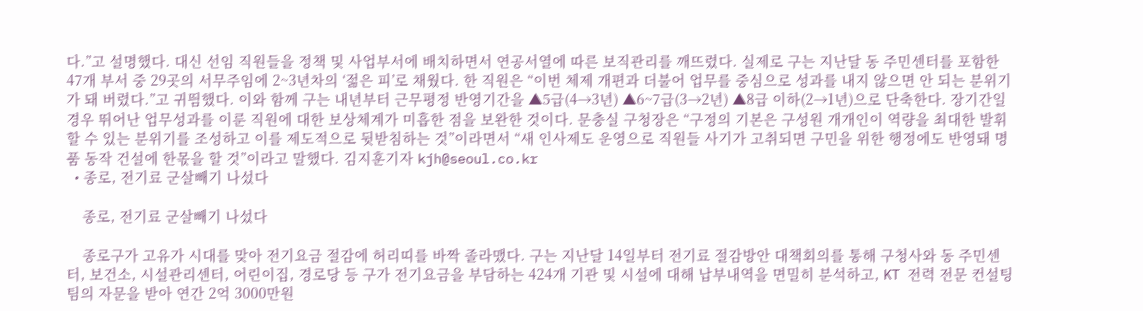다.”고 설명했다. 대신 선임 직원들을 정책 및 사업부서에 배치하면서 연공서열에 따른 보직관리를 깨뜨렸다. 실제로 구는 지난달 동 주민센터를 포함한 47개 부서 중 29곳의 서무주임에 2~3년차의 ‘젊은 피’로 채웠다. 한 직원은 “이번 체제 개편과 더불어 업무를 중심으로 성과를 내지 않으면 안 되는 분위기가 돼 버렸다.”고 귀띔했다. 이와 함께 구는 내년부터 근무평정 반영기간을 ▲5급(4→3년) ▲6~7급(3→2년) ▲8급 이하(2→1년)으로 단축한다. 장기간일 경우 뛰어난 업무성과를 이룬 직원에 대한 보상체계가 미흡한 점을 보완한 것이다. 문충실 구청장은 “구정의 기본은 구성원 개개인이 역량을 최대한 발휘할 수 있는 분위기를 조성하고 이를 제도적으로 뒷받침하는 것”이라면서 “새 인사제도 운영으로 직원들 사기가 고취되면 구민을 위한 행정에도 반영돼 명품 동작 건설에 한몫을 할 것”이라고 말했다. 김지훈기자 kjh@seoul.co.kr
  • 종로, 전기료 군살빼기 나섰다

    종로, 전기료 군살빼기 나섰다

    종로구가 고유가 시대를 맞아 전기요금 절감에 허리띠를 바짝 졸라맸다. 구는 지난달 14일부터 전기료 절감방안 대책회의를 통해 구청사와 동 주민센터, 보건소, 시설관리센터, 어린이집, 경로당 등 구가 전기요금을 부담하는 424개 기관 및 시설에 대해 납부내역을 면밀히 분석하고, KT 전력 전문 컨설팅팀의 자문을 받아 연간 2억 3000만원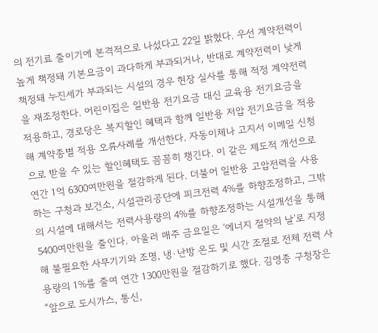의 전기료 줄이기에 본격적으로 나섰다고 22일 밝혔다. 우선 계약전력이 높게 책정돼 기본요금이 과다하게 부과되거나, 반대로 계약전력이 낮게 책정돼 누진세가 부과되는 시설의 경우 현장 실사를 통해 적정 계약전력을 재조정한다. 어린이집은 일반용 전기요금 대신 교육용 전기요금을 적용하고, 경로당은 복지할인 혜택과 함께 일반용 저압 전기요금을 적용해 계약종별 적용 오류사례를 개선한다. 자동이체나 고지서 이메일 신청으로 받을 수 있는 할인혜택도 꼼꼼히 챙긴다. 이 같은 제도적 개선으로 연간 1억 6300여만원을 절감하게 된다. 더불어 일반용 고압전력을 사용하는 구청과 보건소, 시설관리공단에 피크전력 4%를 하향조정하고, 그밖의 시설에 대해서는 전력사용량의 4%를 하향조정하는 시설개선을 통해 5400여만원을 줄인다. 아울러 매주 금요일은 ‘에너지 절약의 날’로 지정해 불필요한 사무기기와 조명, 냉·난방 온도 및 시간 조절로 전체 전력 사용량의 1%를 줄여 연간 1300만원을 절감하기로 했다. 김영종 구청장은 “앞으로 도시가스, 통신,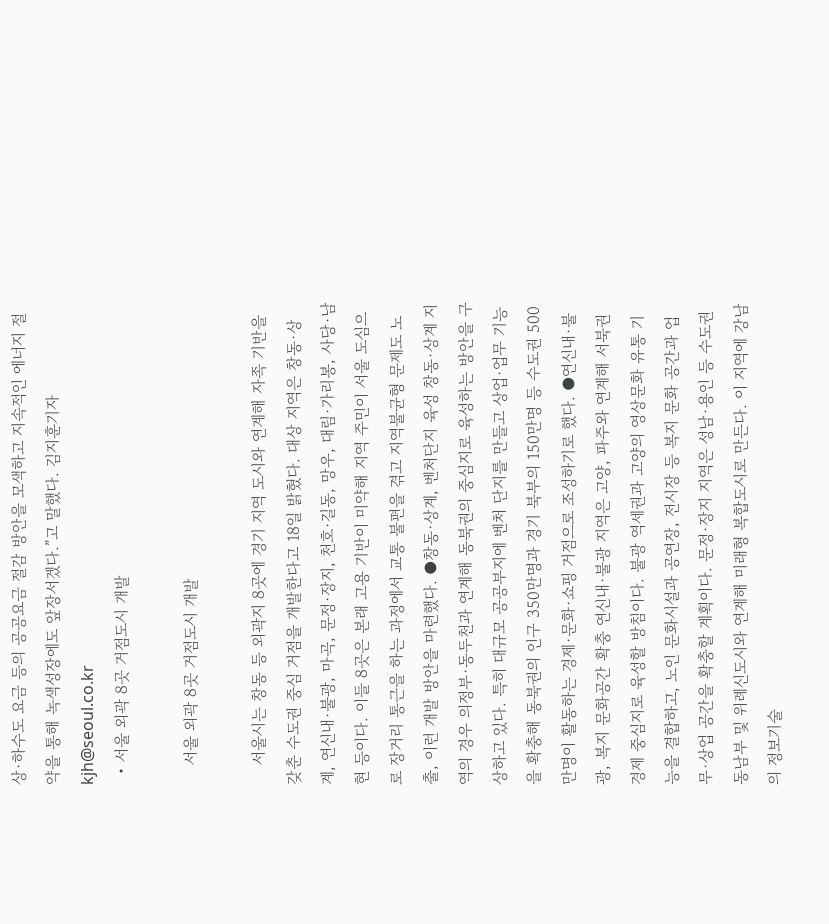상·하수도 요금 등의 공공요금 절감 방안을 모색하고 지속적인 에너지 절약을 통해 녹색성장에도 앞장서겠다.”고 말했다. 김지훈기자 kjh@seoul.co.kr
  • 서울 외곽 8곳 거점도시 개발

    서울 외곽 8곳 거점도시 개발

    서울시는 창동 등 외곽지 8곳에 경기 지역 도시와 연계해 자족 기반을 갖춘 수도권 중심 거점을 개발한다고 18일 밝혔다. 대상 지역은 창동·상계, 연신내·불광, 마곡, 문정·장지, 천호·길동, 망우, 대림·가리봉, 사당·남현 등이다. 이들 8곳은 본래 고용 기반이 미약해 지역 주민이 서울 도심으로 장거리 통근을 하는 과정에서 교통 불편을 겪고 지역불균형 문제도 노출, 이런 개발 방안을 마련했다. ●창동·상계, 벤처단지 육성 창동·상계 지역의 경우 의정부·동두천과 연계해 동북권의 중심지로 육성하는 방안을 구상하고 있다. 특히 대규모 공공부지에 벤처 단지를 만들고 상업·업무 기능을 확충해 동북권의 인구 350만명과 경기 북부의 150만명 등 수도권 500만명이 활동하는 경제·문화·쇼핑 거점으로 조성하기로 했다. ●연신내·불광, 복지 문화공간 확충 연신내·불광 지역은 고양, 파주와 연계해 서북권 경제 중심지로 육성할 방침이다. 불광 역세권과 고양의 영상문화 유통 기능을 결합하고, 노인 문화시설과 공연장, 전시장 등 복지 문화 공간과 업무·상업 공간을 확충할 계획이다. 문정·장지 지역은 성남·용인 등 수도권 동남부 및 위례신도시와 연계해 미래형 복합도시로 만든다. 이 지역에 강남의 정보기술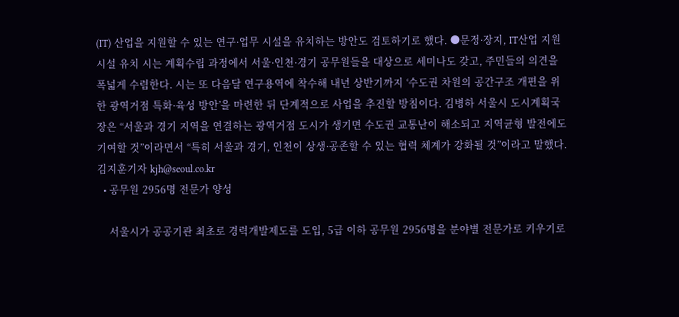(IT) 산업을 지원할 수 있는 연구·업무 시설을 유치하는 방안도 검토하기로 했다. ●문정·장지, IT산업 지원시설 유치 시는 계획수립 과정에서 서울·인천·경기 공무원들을 대상으로 세미나도 갖고, 주민들의 의견을 폭넓게 수렴한다. 시는 또 다음달 연구용역에 착수해 내년 상반기까지 ‘수도권 차원의 공간구조 개편을 위한 광역거점 특화·육성 방안’을 마련한 뒤 단계적으로 사업을 추진할 방침이다. 김병하 서울시 도시계획국장은 “서울과 경기 지역을 연결하는 광역거점 도시가 생기면 수도권 교통난이 해소되고 지역균형 발전에도 기여할 것”이라면서 “특히 서울과 경기, 인천이 상생·공존할 수 있는 협력 체계가 강화될 것”이라고 말했다. 김지훈기자 kjh@seoul.co.kr
  • 공무원 2956명 전문가 양성

    서울시가 공공기관 최초로 경력개발제도를 도입, 5급 이하 공무원 2956명을 분야별 전문가로 키우기로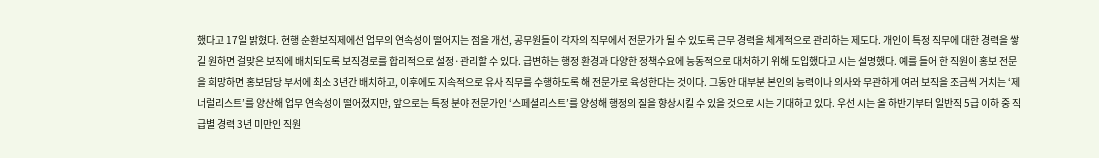했다고 17일 밝혔다. 현행 순환보직제에선 업무의 연속성이 떨어지는 점을 개선, 공무원들이 각자의 직무에서 전문가가 될 수 있도록 근무 경력을 체계적으로 관리하는 제도다. 개인이 특정 직무에 대한 경력을 쌓길 원하면 걸맞은 보직에 배치되도록 보직경로를 합리적으로 설정·관리할 수 있다. 급변하는 행정 환경과 다양한 정책수요에 능동적으로 대처하기 위해 도입했다고 시는 설명했다. 예를 들어 한 직원이 홍보 전문을 희망하면 홍보담당 부서에 최소 3년간 배치하고, 이후에도 지속적으로 유사 직무를 수행하도록 해 전문가로 육성한다는 것이다. 그동안 대부분 본인의 능력이나 의사와 무관하게 여러 보직을 조금씩 거치는 ‘제너럴리스트’를 양산해 업무 연속성이 떨어졌지만, 앞으로는 특정 분야 전문가인 ‘스페셜리스트’를 양성해 행정의 질을 향상시킬 수 있을 것으로 시는 기대하고 있다. 우선 시는 올 하반기부터 일반직 5급 이하 중 직급별 경력 3년 미만인 직원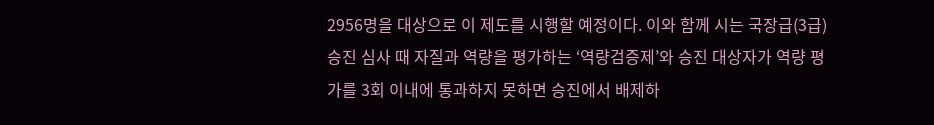2956명을 대상으로 이 제도를 시행할 예정이다. 이와 함께 시는 국장급(3급) 승진 심사 때 자질과 역량을 평가하는 ‘역량검증제’와 승진 대상자가 역량 평가를 3회 이내에 통과하지 못하면 승진에서 배제하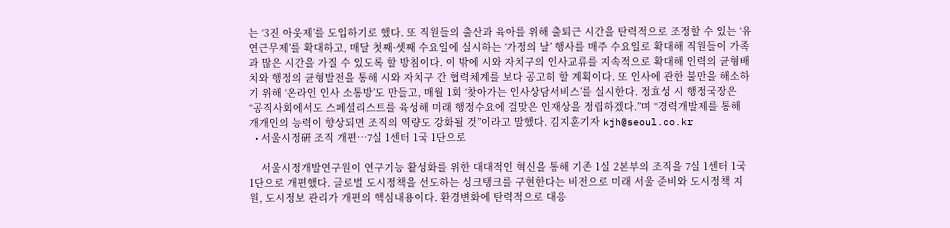는 ‘3진 아웃제’를 도입하기로 했다. 또 직원들의 출산과 육아를 위해 출퇴근 시간을 탄력적으로 조정할 수 있는 ‘유연근무제’를 확대하고, 매달 첫째·셋째 수요일에 실시하는 ‘가정의 날’ 행사를 매주 수요일로 확대해 직원들이 가족과 많은 시간을 가질 수 있도록 할 방침이다. 이 밖에 시와 자치구의 인사교류를 지속적으로 확대해 인력의 균형배치와 행정의 균형발전을 통해 시와 자치구 간 협력체계를 보다 공고히 할 계획이다. 또 인사에 관한 불만을 해소하기 위해 ‘온라인 인사 소통방’도 만들고, 매월 1회 ‘찾아가는 인사상담서비스’를 실시한다. 정효성 시 행정국장은 “공직사회에서도 스페셜리스트를 육성해 미래 행정수요에 걸맞은 인재상을 정립하겠다.”며 “경력개발제를 통해 개개인의 능력이 향상되면 조직의 역량도 강화될 것”이라고 말했다. 김지훈기자 kjh@seoul.co.kr
  • 서울시정硏 조직 개편…7실 1센터 1국 1단으로

    서울시정개발연구원이 연구기능 활성화를 위한 대대적인 혁신을 통해 기존 1실 2본부의 조직을 7실 1센터 1국 1단으로 개편했다. 글로벌 도시정책을 선도하는 싱크탱크를 구현한다는 비전으로 미래 서울 준비와 도시정책 지원, 도시정보 관리가 개편의 핵심내용이다. 환경변화에 탄력적으로 대응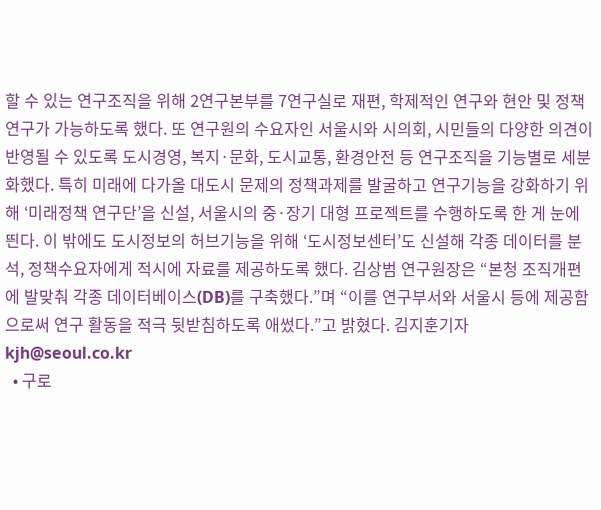할 수 있는 연구조직을 위해 2연구본부를 7연구실로 재편, 학제적인 연구와 현안 및 정책연구가 가능하도록 했다. 또 연구원의 수요자인 서울시와 시의회, 시민들의 다양한 의견이 반영될 수 있도록 도시경영, 복지·문화, 도시교통, 환경안전 등 연구조직을 기능별로 세분화했다. 특히 미래에 다가올 대도시 문제의 정책과제를 발굴하고 연구기능을 강화하기 위해 ‘미래정책 연구단’을 신설, 서울시의 중·장기 대형 프로젝트를 수행하도록 한 게 눈에 띈다. 이 밖에도 도시정보의 허브기능을 위해 ‘도시정보센터’도 신설해 각종 데이터를 분석, 정책수요자에게 적시에 자료를 제공하도록 했다. 김상범 연구원장은 “본청 조직개편에 발맞춰 각종 데이터베이스(DB)를 구축했다.”며 “이를 연구부서와 서울시 등에 제공함으로써 연구 활동을 적극 뒷받침하도록 애썼다.”고 밝혔다. 김지훈기자 kjh@seoul.co.kr
  • 구로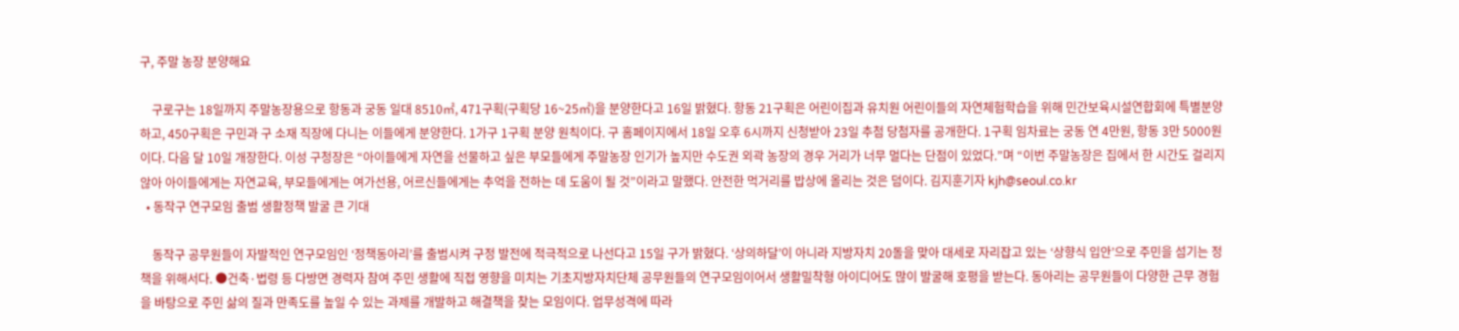구, 주말 농장 분양해요

    구로구는 18일까지 주말농장용으로 항동과 궁동 일대 8510㎡, 471구획(구획당 16~25㎡)을 분양한다고 16일 밝혔다. 항동 21구획은 어린이집과 유치원 어린이들의 자연체험학습을 위해 민간보육시설연합회에 특별분양하고, 450구획은 구민과 구 소재 직장에 다니는 이들에게 분양한다. 1가구 1구획 분양 원칙이다. 구 홈페이지에서 18일 오후 6시까지 신청받아 23일 추첨 당첨자를 공개한다. 1구획 임차료는 궁동 연 4만원, 항동 3만 5000원이다. 다음 달 10일 개장한다. 이성 구청장은 “아이들에게 자연을 선물하고 싶은 부모들에게 주말농장 인기가 높지만 수도권 외곽 농장의 경우 거리가 너무 멀다는 단점이 있었다.”며 “이번 주말농장은 집에서 한 시간도 걸리지 않아 아이들에게는 자연교육, 부모들에게는 여가선용, 어르신들에게는 추억을 전하는 데 도움이 될 것”이라고 말했다. 안전한 먹거리를 밥상에 올리는 것은 덤이다. 김지훈기자 kjh@seoul.co.kr
  • 동작구 연구모임 출범 생활정책 발굴 큰 기대

    동작구 공무원들이 자발적인 연구모임인 ‘정책동아리’를 출범시켜 구정 발전에 적극적으로 나선다고 15일 구가 밝혔다. ‘상의하달’이 아니라 지방자치 20돌을 맞아 대세로 자리잡고 있는 ‘상향식 입안’으로 주민을 섬기는 정책을 위해서다. ●건축·법령 등 다방면 경력자 참여 주민 생활에 직접 영향을 미치는 기초지방자치단체 공무원들의 연구모임이어서 생활밀착형 아이디어도 많이 발굴해 호평을 받는다. 동아리는 공무원들이 다양한 근무 경험을 바탕으로 주민 삶의 질과 만족도를 높일 수 있는 과제를 개발하고 해결책을 찾는 모임이다. 업무성격에 따라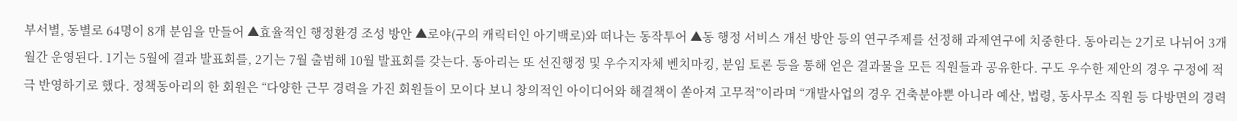부서별, 동별로 64명이 8개 분임을 만들어 ▲효율적인 행정환경 조성 방안 ▲로야(구의 캐릭터인 아기백로)와 떠나는 동작투어 ▲동 행정 서비스 개선 방안 등의 연구주제를 선정해 과제연구에 치중한다. 동아리는 2기로 나뉘어 3개월간 운영된다. 1기는 5월에 결과 발표회를, 2기는 7월 출범해 10월 발표회를 갖는다. 동아리는 또 선진행정 및 우수지자체 벤치마킹, 분임 토론 등을 통해 얻은 결과물을 모든 직원들과 공유한다. 구도 우수한 제안의 경우 구정에 적극 반영하기로 했다. 정책동아리의 한 회원은 “다양한 근무 경력을 가진 회원들이 모이다 보니 창의적인 아이디어와 해결책이 쏟아져 고무적”이라며 “개발사업의 경우 건축분야뿐 아니라 예산, 법령, 동사무소 직원 등 다방면의 경력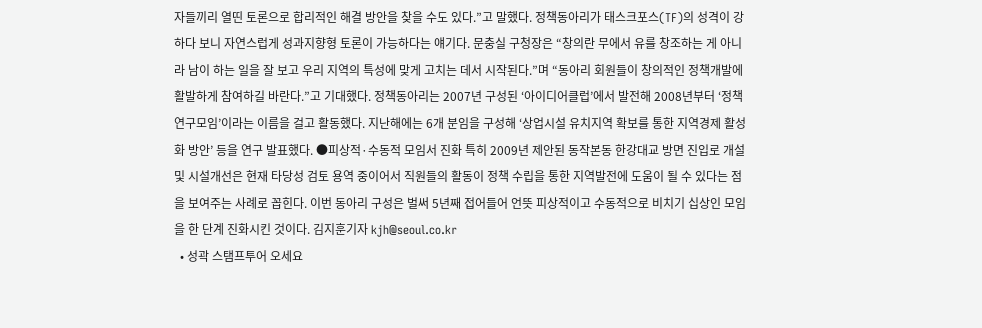자들끼리 열띤 토론으로 합리적인 해결 방안을 찾을 수도 있다.”고 말했다. 정책동아리가 태스크포스(TF)의 성격이 강하다 보니 자연스럽게 성과지향형 토론이 가능하다는 얘기다. 문충실 구청장은 “창의란 무에서 유를 창조하는 게 아니라 남이 하는 일을 잘 보고 우리 지역의 특성에 맞게 고치는 데서 시작된다.”며 “동아리 회원들이 창의적인 정책개발에 활발하게 참여하길 바란다.”고 기대했다. 정책동아리는 2007년 구성된 ‘아이디어클럽’에서 발전해 2008년부터 ‘정책연구모임’이라는 이름을 걸고 활동했다. 지난해에는 6개 분임을 구성해 ‘상업시설 유치지역 확보를 통한 지역경제 활성화 방안’ 등을 연구 발표했다. ●피상적·수동적 모임서 진화 특히 2009년 제안된 동작본동 한강대교 방면 진입로 개설 및 시설개선은 현재 타당성 검토 용역 중이어서 직원들의 활동이 정책 수립을 통한 지역발전에 도움이 될 수 있다는 점을 보여주는 사례로 꼽힌다. 이번 동아리 구성은 벌써 5년째 접어들어 언뜻 피상적이고 수동적으로 비치기 십상인 모임을 한 단계 진화시킨 것이다. 김지훈기자 kjh@seoul.co.kr
  • 성곽 스탬프투어 오세요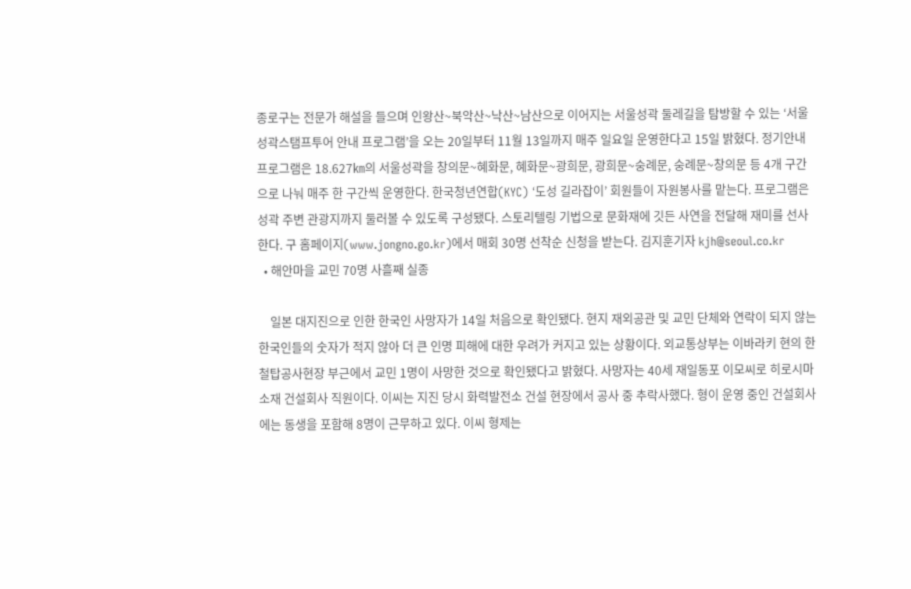종로구는 전문가 해설을 들으며 인왕산~북악산~낙산~남산으로 이어지는 서울성곽 둘레길을 탐방할 수 있는 ‘서울성곽스탬프투어 안내 프로그램’을 오는 20일부터 11월 13일까지 매주 일요일 운영한다고 15일 밝혔다. 정기안내 프로그램은 18.627㎞의 서울성곽을 창의문~혜화문, 혜화문~광희문, 광희문~숭례문, 숭례문~창의문 등 4개 구간으로 나눠 매주 한 구간씩 운영한다. 한국청년연합(KYC) ‘도성 길라잡이’ 회원들이 자원봉사를 맡는다. 프로그램은 성곽 주변 관광지까지 둘러볼 수 있도록 구성됐다. 스토리텔링 기법으로 문화재에 깃든 사연을 전달해 재미를 선사한다. 구 홈페이지(www.jongno.go.kr)에서 매회 30명 선착순 신청을 받는다. 김지훈기자 kjh@seoul.co.kr
  • 해안마을 교민 70명 사흘째 실종

    일본 대지진으로 인한 한국인 사망자가 14일 처음으로 확인됐다. 현지 재외공관 및 교민 단체와 연락이 되지 않는 한국인들의 숫자가 적지 않아 더 큰 인명 피해에 대한 우려가 커지고 있는 상황이다. 외교통상부는 이바라키 현의 한 철탑공사현장 부근에서 교민 1명이 사망한 것으로 확인됐다고 밝혔다. 사망자는 40세 재일동포 이모씨로 히로시마 소재 건설회사 직원이다. 이씨는 지진 당시 화력발전소 건설 현장에서 공사 중 추락사했다. 형이 운영 중인 건설회사에는 동생을 포함해 8명이 근무하고 있다. 이씨 형제는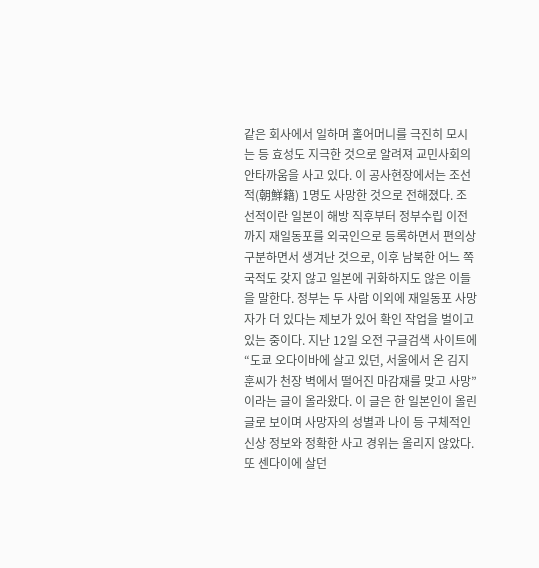같은 회사에서 일하며 홀어머니를 극진히 모시는 등 효성도 지극한 것으로 알려져 교민사회의 안타까움을 사고 있다. 이 공사현장에서는 조선적(朝鮮籍) 1명도 사망한 것으로 전해졌다. 조선적이란 일본이 해방 직후부터 정부수립 이전까지 재일동포를 외국인으로 등록하면서 편의상 구분하면서 생겨난 것으로, 이후 남북한 어느 쪽 국적도 갖지 않고 일본에 귀화하지도 않은 이들을 말한다. 정부는 두 사람 이외에 재일동포 사망자가 더 있다는 제보가 있어 확인 작업을 벌이고 있는 중이다. 지난 12일 오전 구글검색 사이트에 “도쿄 오다이바에 살고 있던, 서울에서 온 김지훈씨가 천장 벽에서 떨어진 마감재를 맞고 사망”이라는 글이 올라왔다. 이 글은 한 일본인이 올린 글로 보이며 사망자의 성별과 나이 등 구체적인 신상 정보와 정확한 사고 경위는 올리지 않았다. 또 센다이에 살던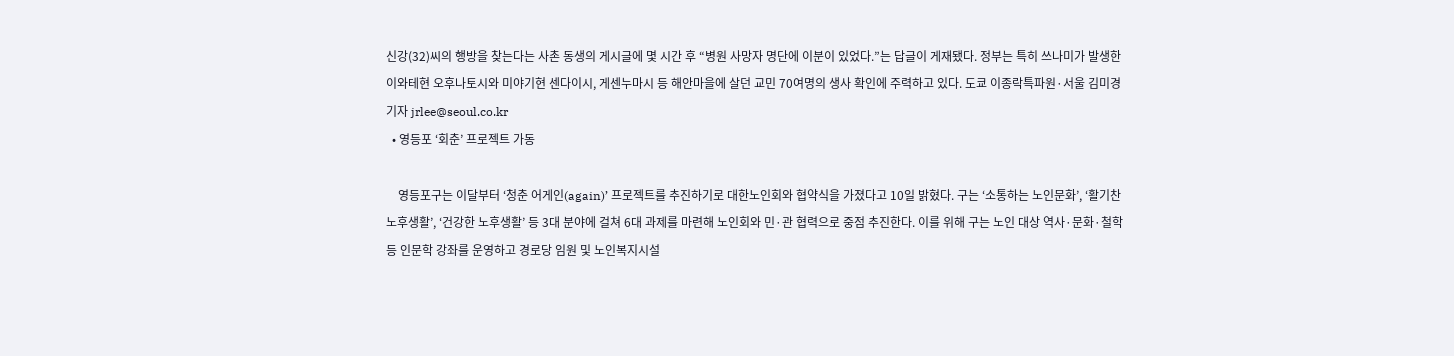신강(32)씨의 행방을 찾는다는 사촌 동생의 게시글에 몇 시간 후 “병원 사망자 명단에 이분이 있었다.”는 답글이 게재됐다. 정부는 특히 쓰나미가 발생한 이와테현 오후나토시와 미야기현 센다이시, 게센누마시 등 해안마을에 살던 교민 70여명의 생사 확인에 주력하고 있다. 도쿄 이종락특파원·서울 김미경기자 jrlee@seoul.co.kr
  • 영등포 ‘회춘’ 프로젝트 가동

    영등포구는 이달부터 ‘청춘 어게인(again)’ 프로젝트를 추진하기로 대한노인회와 협약식을 가졌다고 10일 밝혔다. 구는 ‘소통하는 노인문화’, ‘활기찬 노후생활’, ‘건강한 노후생활’ 등 3대 분야에 걸쳐 6대 과제를 마련해 노인회와 민·관 협력으로 중점 추진한다. 이를 위해 구는 노인 대상 역사·문화·철학 등 인문학 강좌를 운영하고 경로당 임원 및 노인복지시설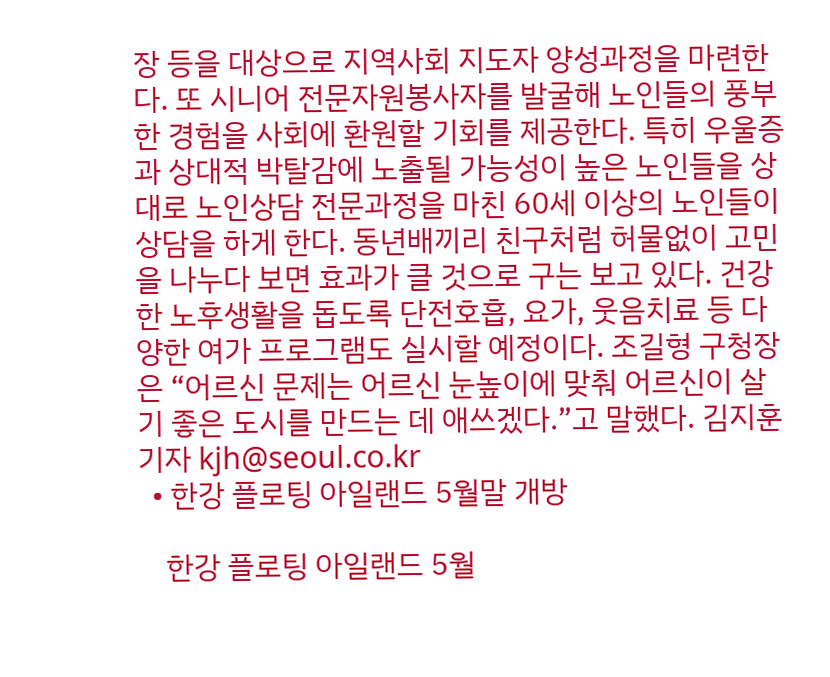장 등을 대상으로 지역사회 지도자 양성과정을 마련한다. 또 시니어 전문자원봉사자를 발굴해 노인들의 풍부한 경험을 사회에 환원할 기회를 제공한다. 특히 우울증과 상대적 박탈감에 노출될 가능성이 높은 노인들을 상대로 노인상담 전문과정을 마친 60세 이상의 노인들이 상담을 하게 한다. 동년배끼리 친구처럼 허물없이 고민을 나누다 보면 효과가 클 것으로 구는 보고 있다. 건강한 노후생활을 돕도록 단전호흡, 요가, 웃음치료 등 다양한 여가 프로그램도 실시할 예정이다. 조길형 구청장은 “어르신 문제는 어르신 눈높이에 맞춰 어르신이 살기 좋은 도시를 만드는 데 애쓰겠다.”고 말했다. 김지훈기자 kjh@seoul.co.kr
  • 한강 플로팅 아일랜드 5월말 개방

    한강 플로팅 아일랜드 5월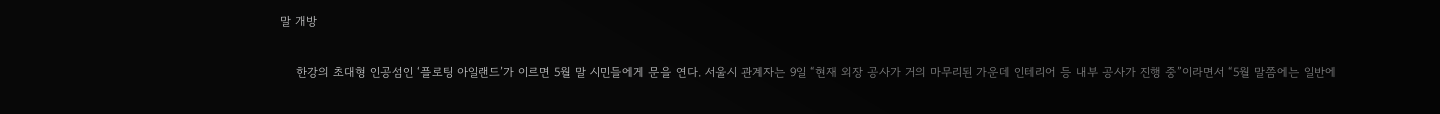말 개방

    한강의 초대형 인공섬인 ‘플로팅 아일랜드’가 이르면 5월 말 시민들에게 문을 연다. 서울시 관계자는 9일 “현재 외장 공사가 거의 마무리된 가운데 인테리어 등 내부 공사가 진행 중”이라면서 “5월 말쯤에는 일반에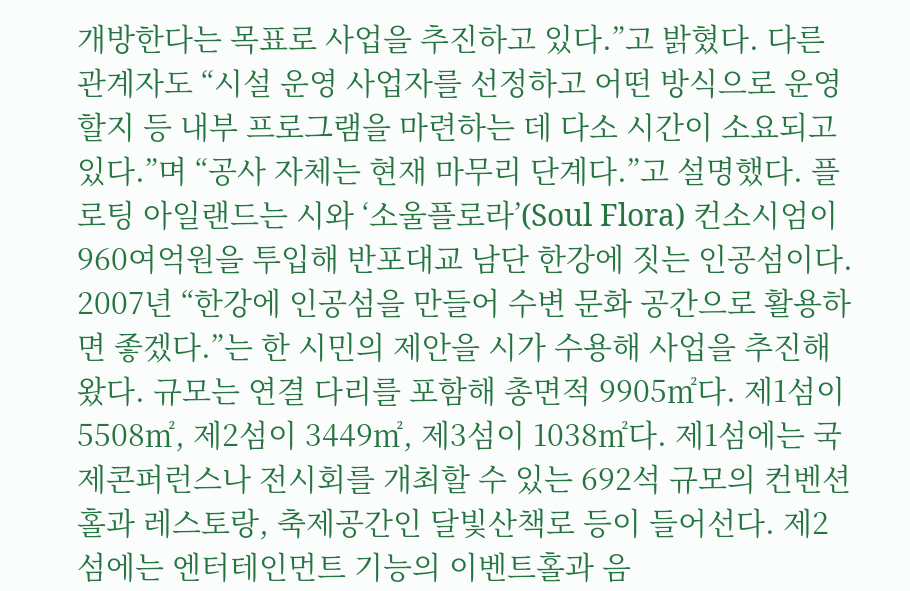개방한다는 목표로 사업을 추진하고 있다.”고 밝혔다. 다른 관계자도 “시설 운영 사업자를 선정하고 어떤 방식으로 운영할지 등 내부 프로그램을 마련하는 데 다소 시간이 소요되고 있다.”며 “공사 자체는 현재 마무리 단계다.”고 설명했다. 플로팅 아일랜드는 시와 ‘소울플로라’(Soul Flora) 컨소시엄이 960여억원을 투입해 반포대교 남단 한강에 짓는 인공섬이다. 2007년 “한강에 인공섬을 만들어 수변 문화 공간으로 활용하면 좋겠다.”는 한 시민의 제안을 시가 수용해 사업을 추진해왔다. 규모는 연결 다리를 포함해 총면적 9905㎡다. 제1섬이 5508㎡, 제2섬이 3449㎡, 제3섬이 1038㎡다. 제1섬에는 국제콘퍼런스나 전시회를 개최할 수 있는 692석 규모의 컨벤션홀과 레스토랑, 축제공간인 달빛산책로 등이 들어선다. 제2섬에는 엔터테인먼트 기능의 이벤트홀과 음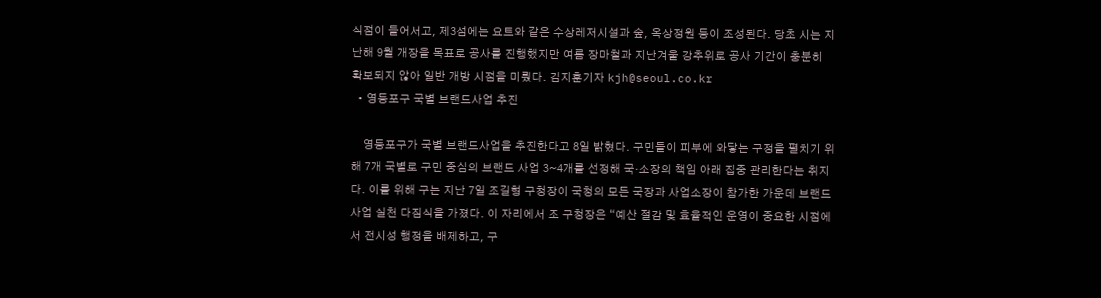식점이 들어서고, 제3섬에는 요트와 같은 수상레저시설과 숲, 옥상정원 등이 조성된다. 당초 시는 지난해 9월 개장을 목표로 공사를 진행했지만 여름 장마철과 지난겨울 강추위로 공사 기간이 충분히 확보되지 않아 일반 개방 시점을 미뤘다. 김지훈기자 kjh@seoul.co.kr
  • 영등포구 국별 브랜드사업 추진

    영등포구가 국별 브랜드사업을 추진한다고 8일 밝혔다. 구민들이 피부에 와닿는 구정을 펼치기 위해 7개 국별로 구민 중심의 브랜드 사업 3~4개를 선정해 국·소장의 책임 아래 집중 관리한다는 취지다. 이를 위해 구는 지난 7일 조길형 구청장이 국청의 모든 국장과 사업소장이 참가한 가운데 브랜드사업 실천 다짐식을 가졌다. 이 자리에서 조 구청장은 “예산 절감 및 효율적인 운영이 중요한 시점에서 전시성 행정을 배제하고, 구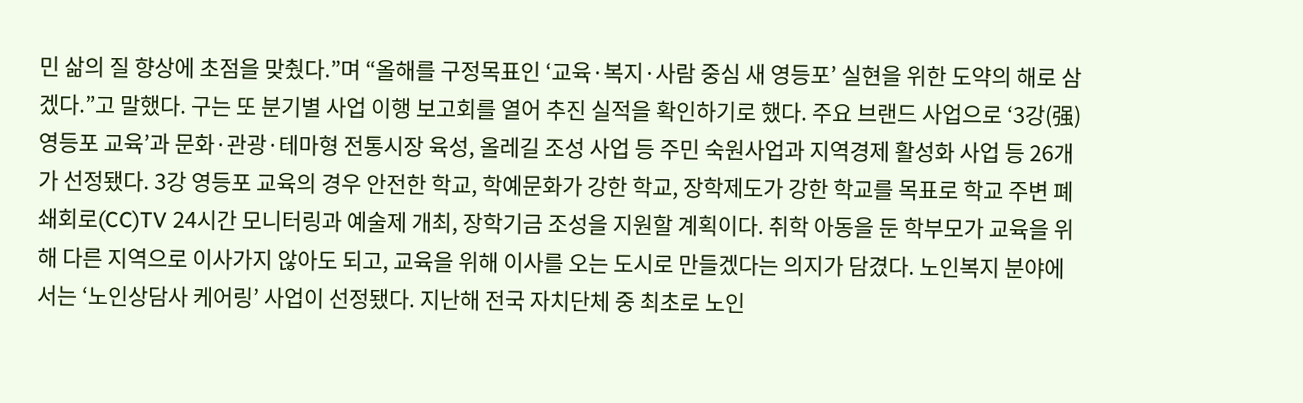민 삶의 질 향상에 초점을 맞췄다.”며 “올해를 구정목표인 ‘교육·복지·사람 중심 새 영등포’ 실현을 위한 도약의 해로 삼겠다.”고 말했다. 구는 또 분기별 사업 이행 보고회를 열어 추진 실적을 확인하기로 했다. 주요 브랜드 사업으로 ‘3강(强) 영등포 교육’과 문화·관광·테마형 전통시장 육성, 올레길 조성 사업 등 주민 숙원사업과 지역경제 활성화 사업 등 26개가 선정됐다. 3강 영등포 교육의 경우 안전한 학교, 학예문화가 강한 학교, 장학제도가 강한 학교를 목표로 학교 주변 폐쇄회로(CC)TV 24시간 모니터링과 예술제 개최, 장학기금 조성을 지원할 계획이다. 취학 아동을 둔 학부모가 교육을 위해 다른 지역으로 이사가지 않아도 되고, 교육을 위해 이사를 오는 도시로 만들겠다는 의지가 담겼다. 노인복지 분야에서는 ‘노인상담사 케어링’ 사업이 선정됐다. 지난해 전국 자치단체 중 최초로 노인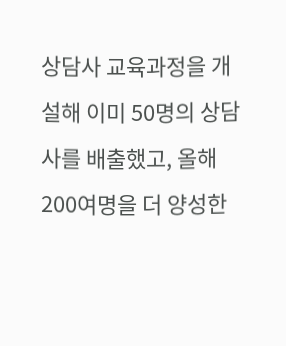상담사 교육과정을 개설해 이미 50명의 상담사를 배출했고, 올해 200여명을 더 양성한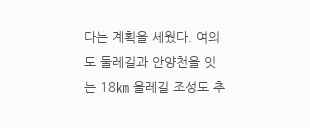다는 계획을 세웠다. 여의도 둘레길과 안양천을 잇는 18㎞ 올레길 조성도 추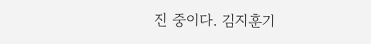진 중이다. 김지훈기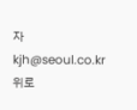자 kjh@seoul.co.kr
위로